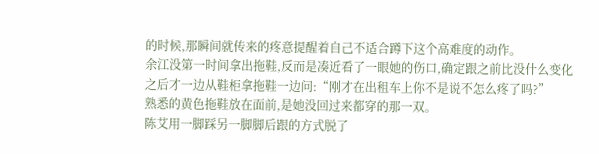的时候,那瞬间就传来的疼意提醒着自己不适合蹲下这个高难度的动作。
余江没第一时间拿出拖鞋,反而是凑近看了一眼她的伤口,确定跟之前比没什么变化之后才一边从鞋柜拿拖鞋一边问:“刚才在出租车上你不是说不怎么疼了吗?”
熟悉的黄色拖鞋放在面前,是她没回过来都穿的那一双。
陈艾用一脚踩另一脚脚后跟的方式脱了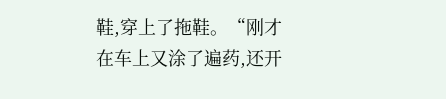鞋,穿上了拖鞋。“刚才在车上又涂了遍药,还开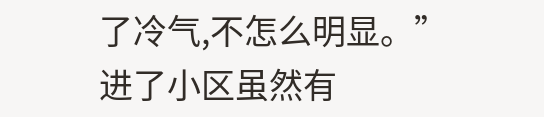了冷气,不怎么明显。”
进了小区虽然有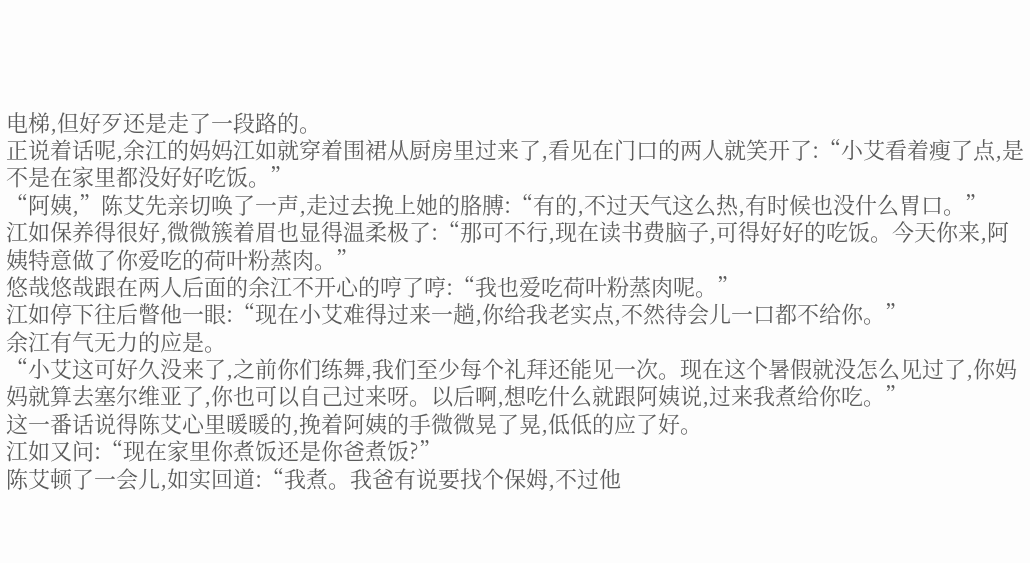电梯,但好歹还是走了一段路的。
正说着话呢,余江的妈妈江如就穿着围裙从厨房里过来了,看见在门口的两人就笑开了:“小艾看着瘦了点,是不是在家里都没好好吃饭。”
“阿姨,”陈艾先亲切唤了一声,走过去挽上她的胳膊:“有的,不过天气这么热,有时候也没什么胃口。”
江如保养得很好,微微簇着眉也显得温柔极了:“那可不行,现在读书费脑子,可得好好的吃饭。今天你来,阿姨特意做了你爱吃的荷叶粉蒸肉。”
悠哉悠哉跟在两人后面的余江不开心的哼了哼:“我也爱吃荷叶粉蒸肉呢。”
江如停下往后瞥他一眼:“现在小艾难得过来一趟,你给我老实点,不然待会儿一口都不给你。”
余江有气无力的应是。
“小艾这可好久没来了,之前你们练舞,我们至少每个礼拜还能见一次。现在这个暑假就没怎么见过了,你妈妈就算去塞尔维亚了,你也可以自己过来呀。以后啊,想吃什么就跟阿姨说,过来我煮给你吃。”
这一番话说得陈艾心里暖暖的,挽着阿姨的手微微晃了晃,低低的应了好。
江如又问:“现在家里你煮饭还是你爸煮饭?”
陈艾顿了一会儿,如实回道:“我煮。我爸有说要找个保姆,不过他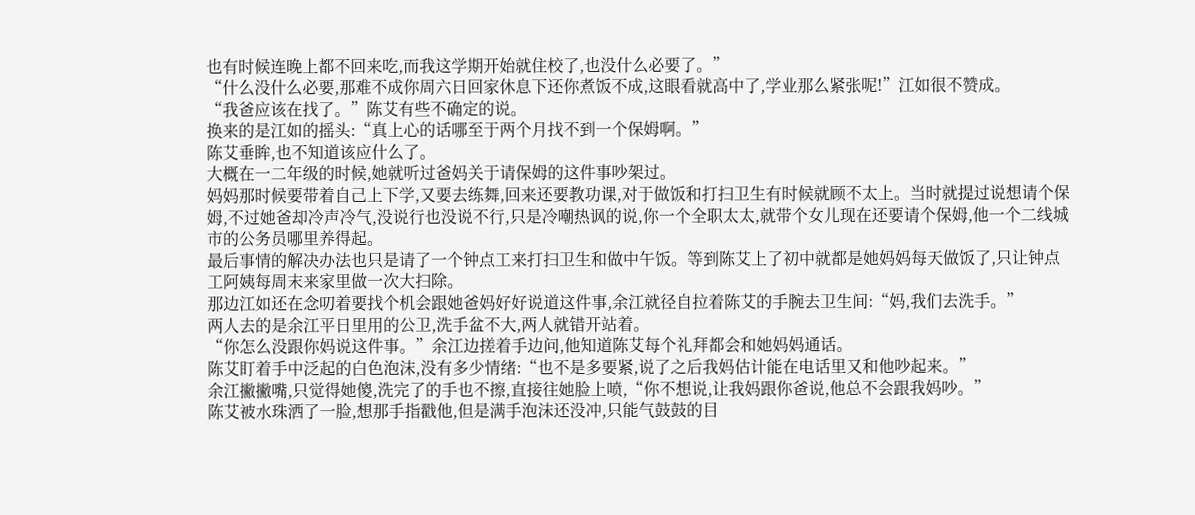也有时候连晚上都不回来吃,而我这学期开始就住校了,也没什么必要了。”
“什么没什么必要,那难不成你周六日回家休息下还你煮饭不成,这眼看就高中了,学业那么紧张呢!”江如很不赞成。
“我爸应该在找了。”陈艾有些不确定的说。
换来的是江如的摇头:“真上心的话哪至于两个月找不到一个保姆啊。”
陈艾垂眸,也不知道该应什么了。
大概在一二年级的时候,她就听过爸妈关于请保姆的这件事吵架过。
妈妈那时候要带着自己上下学,又要去练舞,回来还要教功课,对于做饭和打扫卫生有时候就顾不太上。当时就提过说想请个保姆,不过她爸却冷声冷气,没说行也没说不行,只是冷嘲热讽的说,你一个全职太太,就带个女儿现在还要请个保姆,他一个二线城市的公务员哪里养得起。
最后事情的解决办法也只是请了一个钟点工来打扫卫生和做中午饭。等到陈艾上了初中就都是她妈妈每天做饭了,只让钟点工阿姨每周末来家里做一次大扫除。
那边江如还在念叨着要找个机会跟她爸妈好好说道这件事,余江就径自拉着陈艾的手腕去卫生间:“妈,我们去洗手。”
两人去的是余江平日里用的公卫,洗手盆不大,两人就错开站着。
“你怎么没跟你妈说这件事。”余江边搓着手边问,他知道陈艾每个礼拜都会和她妈妈通话。
陈艾盯着手中泛起的白色泡沫,没有多少情绪:“也不是多要紧,说了之后我妈估计能在电话里又和他吵起来。”
余江撇撇嘴,只觉得她傻,洗完了的手也不擦,直接往她脸上喷,“你不想说,让我妈跟你爸说,他总不会跟我妈吵。”
陈艾被水珠洒了一脸,想那手指戳他,但是满手泡沫还没冲,只能气鼓鼓的目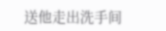送他走出洗手间